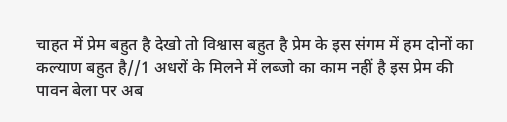चाहत में प्रेम बहुत है देखो तो विश्वास बहुत है प्रेम के इस संगम में हम दोनों का कल्याण बहुत है//1 अधरों के मिलने में लब्जो का काम नहीं है इस प्रेम की पावन बेला पर अब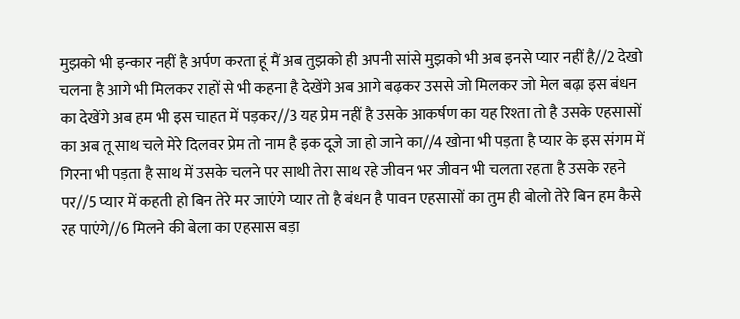मुझको भी इन्कार नहीं है अर्पण करता हूं मैं अब तुझको ही अपनी सांसे मुझको भी अब इनसे प्यार नहीं है//2 देखो चलना है आगे भी मिलकर राहों से भी कहना है देखेंगे अब आगे बढ़कर उससे जो मिलकर जो मेल बढ़ा इस बंधन का देखेंगे अब हम भी इस चाहत में पड़कर//3 यह प्रेम नहीं है उसके आकर्षण का यह रिश्ता तो है उसके एहसासों का अब तू साथ चले मेरे दिलवर प्रेम तो नाम है इक दूजे जा हो जाने का//4 खोना भी पड़ता है प्यार के इस संगम में गिरना भी पड़ता है साथ में उसके चलने पर साथी तेरा साथ रहे जीवन भर जीवन भी चलता रहता है उसके रहने पर//5 प्यार में कहती हो बिन तेरे मर जाएंगे प्यार तो है बंधन है पावन एहसासों का तुम ही बोलो तेरे बिन हम कैसे रह पाएंगे//6 मिलने की बेला का एहसास बड़ा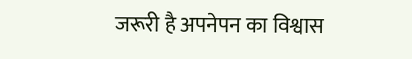जरूरी है अपनेपन का विश्वास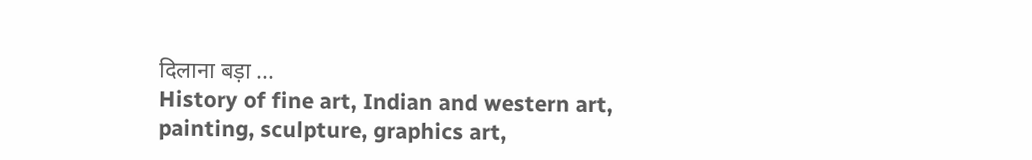दिलाना बड़ा ...
History of fine art, Indian and western art, painting, sculpture, graphics art,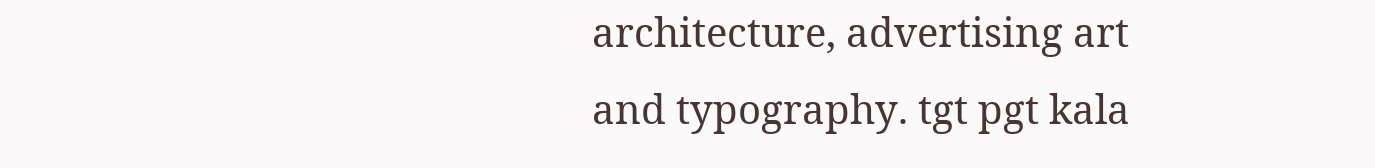architecture, advertising art and typography. tgt pgt kala